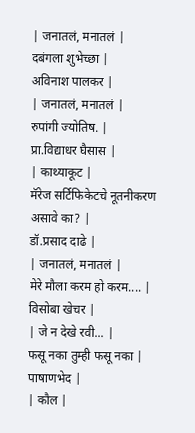| जनातलं, मनातलं |
दबंगला शुभेच्छा |
अविनाश पालकर |
| जनातलं, मनातलं |
रुपांगी ज्योतिष. |
प्रा.विद्याधर घैसास |
| काथ्याकूट |
मॅरेज सर्टिफिकेटचे नूतनीकरण असावे का? |
डॉ.प्रसाद दाढे |
| जनातलं, मनातलं |
मेरे मौला करम हो करम.... |
विसोबा खेचर |
| जे न देखे रवी... |
फसू नका तुम्ही फसू नका |
पाषाणभेद |
| कौल |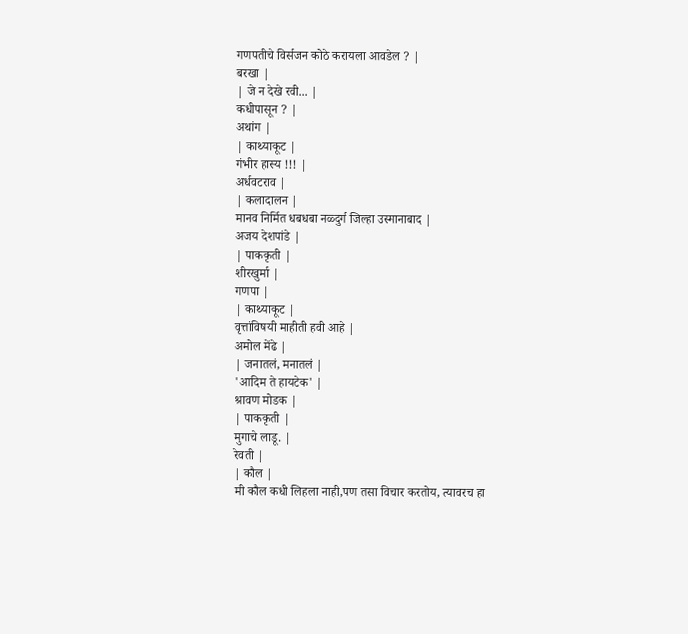गणपतीचे विर्सजन कोठे करायला आवडेल ? |
बरखा |
| जे न देखे रवी... |
कधीपासून ? |
अथांग |
| काथ्याकूट |
गंभीर हास्य !!! |
अर्धवटराव |
| कलादालन |
मानव निर्मित धबधबा नळ्दुर्ग जिल्हा उस्मानाबाद |
अजय देशपांडे |
| पाककृती |
शीरखुर्मा |
गणपा |
| काथ्याकूट |
वृत्तांविषयी माहीती हवी आहे |
अमोल मेंढे |
| जनातलं, मनातलं |
'आदिम ते हायटेक' |
श्रावण मोडक |
| पाककृती |
मुगाचे लाडू. |
रेवती |
| कौल |
मी कौल कधी लिहला नाही,पण तसा विचार करतोय, त्यावरच हा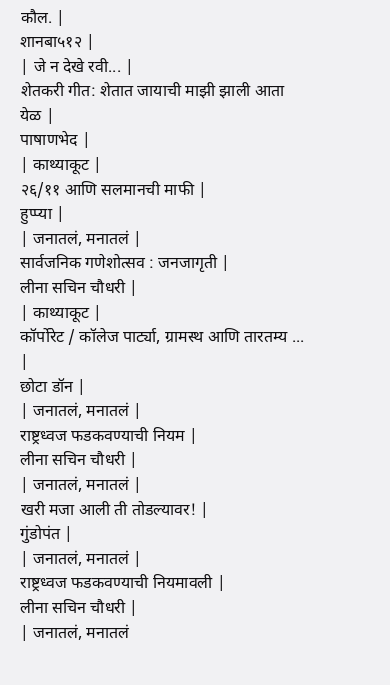कौल. |
शानबा५१२ |
| जे न देखे रवी... |
शेतकरी गीत: शेतात जायाची माझी झाली आता येळ |
पाषाणभेद |
| काथ्याकूट |
२६/११ आणि सलमानची माफी |
हुप्प्या |
| जनातलं, मनातलं |
सार्वजनिक गणेशोत्सव : जनजागृती |
लीना सचिन चौधरी |
| काथ्याकूट |
कॉर्पोरेट / कॉलेज पार्ट्या, ग्रामस्थ आणि तारतम्य ... |
छोटा डॉन |
| जनातलं, मनातलं |
राष्ट्रध्वज फडकवण्याची नियम |
लीना सचिन चौधरी |
| जनातलं, मनातलं |
खरी मजा आली ती तोडल्यावर! |
गुंडोपंत |
| जनातलं, मनातलं |
राष्ट्रध्वज फडकवण्याची नियमावली |
लीना सचिन चौधरी |
| जनातलं, मनातलं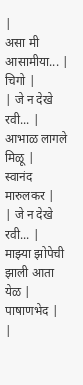|
असा मी आसामीया... |
चिगो |
| जे न देखे रवी... |
आभाळ लागले मिळू |
स्वानंद मारुलकर |
| जे न देखे रवी... |
माझ्या झोपेची झाली आता येळ |
पाषाणभेद |
|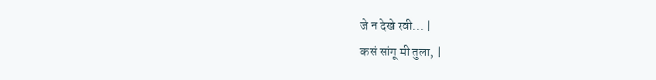जे न देखे रवी... |
कसं सांगू मी तुला, |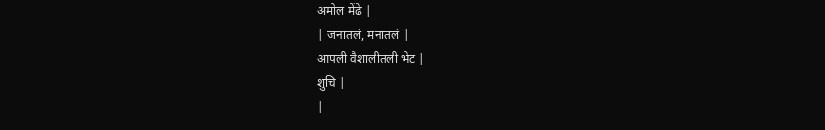अमोल मेंढे |
| जनातलं, मनातलं |
आपली वैशालीतली भेट |
शुचि |
|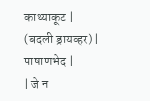काथ्याकूट |
(बदली ड्रायव्हर) |
पाषाणभेद |
| जे न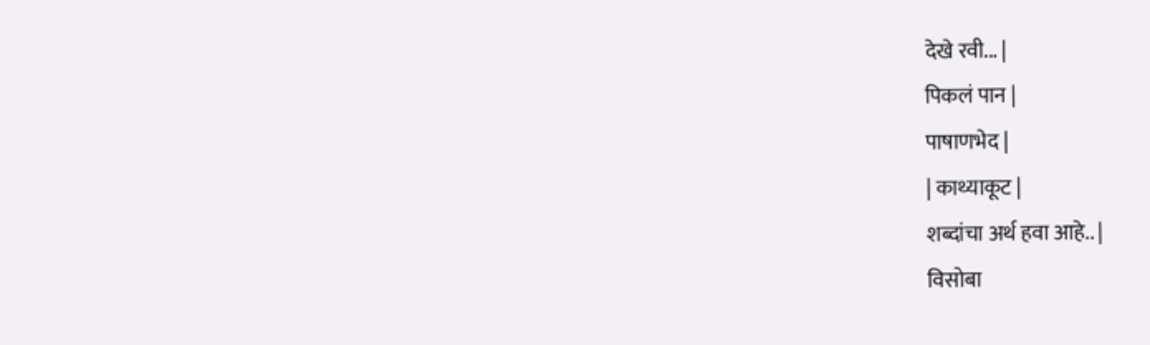देखे रवी... |
पिकलं पान |
पाषाणभेद |
| काथ्याकूट |
शब्दांचा अर्थ हवा आहे.. |
विसोबा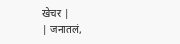खेचर |
| जनातलं,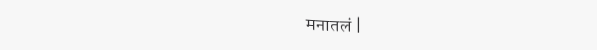मनातलं |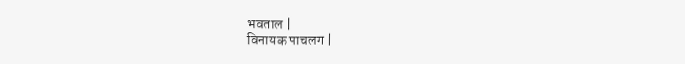भवताल |
विनायक पाचलग |